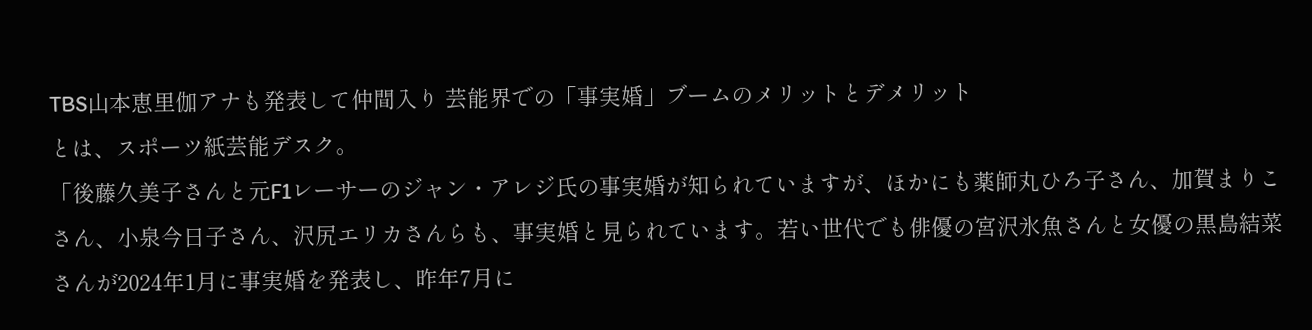TBS山本恵里伽アナも発表して仲間入り 芸能界での「事実婚」ブームのメリットとデメリット
とは、スポーツ紙芸能デスク。
「後藤久美子さんと元F1レーサーのジャン・アレジ氏の事実婚が知られていますが、ほかにも薬師丸ひろ子さん、加賀まりこさん、小泉今日子さん、沢尻エリカさんらも、事実婚と見られています。若い世代でも俳優の宮沢氷魚さんと女優の黒島結菜さんが2024年1月に事実婚を発表し、昨年7月に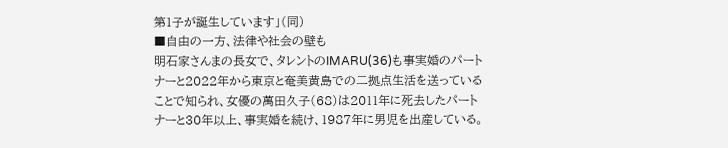第1子が誕生しています」(同)
■自由の一方、法律や社会の壁も
明石家さんまの長女で、タレントのIMARU(36)も事実婚のパートナーと2022年から東京と奄美黄島での二拠点生活を送っていることで知られ、女優の萬田久子(68)は2011年に死去したパートナーと30年以上、事実婚を続け、1987年に男児を出産している。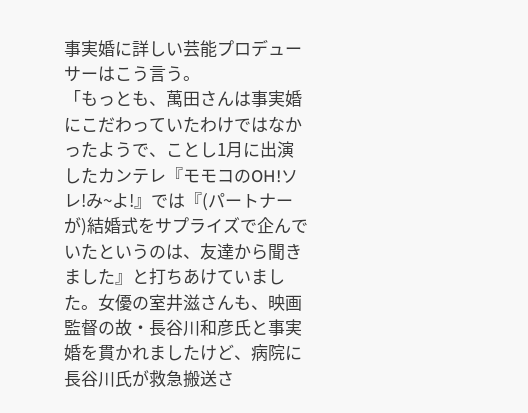事実婚に詳しい芸能プロデューサーはこう言う。
「もっとも、萬田さんは事実婚にこだわっていたわけではなかったようで、ことし1月に出演したカンテレ『モモコのOH!ソレ!み~よ!』では『(パートナーが)結婚式をサプライズで企んでいたというのは、友達から聞きました』と打ちあけていました。女優の室井滋さんも、映画監督の故・長谷川和彦氏と事実婚を貫かれましたけど、病院に長谷川氏が救急搬送さ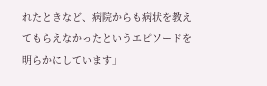れたときなど、病院からも病状を教えてもらえなかったというエピソードを明らかにしています」